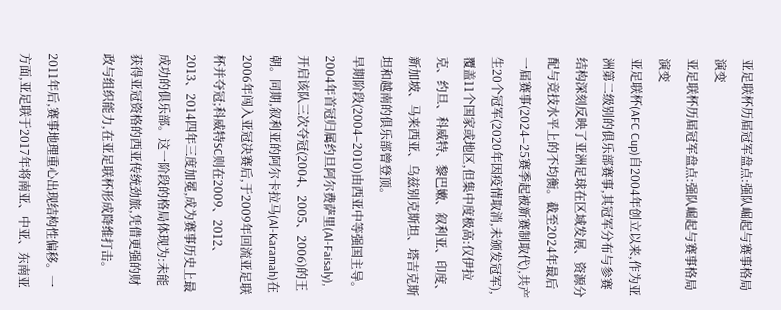亚足联杯历届冠军盘点:强队崛起与赛事格局演变
亚足联杯历届冠军盘点:强队崛起与赛事格局演变
亚足联杯(AFC Cup)自2004年创立以来,作为亚洲第二级别的俱乐部赛事,其冠军分布与参赛结构深刻反映了亚洲足球在区域发展、资源分配与竞技水平上的不均衡。截至2024年最后一届赛事(2024–25赛季起被新赛制取代),共产生20个冠军(2020年因疫情取消,未颁发冠军),覆盖11个国家或地区,但集中度极高:仅伊拉克、约旦、科威特、黎巴嫩、叙利亚、印度、新加坡、马来西亚、乌兹别克斯坦、塔吉克斯坦和越南的俱乐部曾登顶。
早期阶段(2004–2010)由西亚中等强国主导。2004年首冠归属约旦阿尔费萨里(Al-Faisaly),开启该队三次夺冠(2004、2005、2006)的王朝。同期,叙利亚的阿尔卡拉马(Al-Karamah)在2006年闯入亚冠决赛后,于2009年回流亚足联杯并夺冠;科威特SC则在2009、2012、2013、2014四年三度加冕,成为赛事历史上最成功的俱乐部。这一阶段的格局体现为:未能获得亚冠资格的西亚传统劲旅,凭借更强的财政与组织能力,在亚足联杯形成降维打击。

2011年后,赛事地理重心出现结构性偏移。一方面,亚足联于2017年将南亚、中亚、东南亚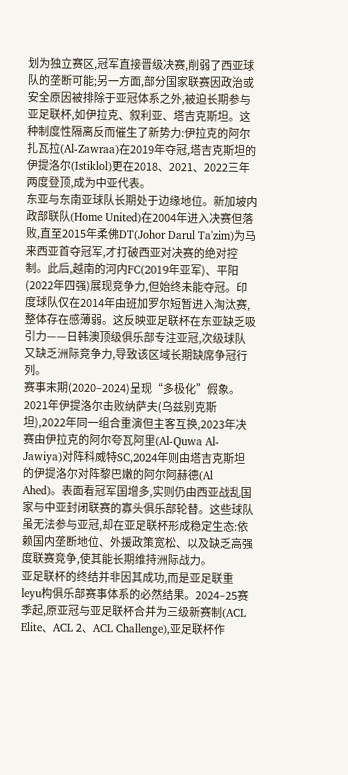划为独立赛区,冠军直接晋级决赛,削弱了西亚球队的垄断可能;另一方面,部分国家联赛因政治或安全原因被排除于亚冠体系之外,被迫长期参与亚足联杯,如伊拉克、叙利亚、塔吉克斯坦。这种制度性隔离反而催生了新势力:伊拉克的阿尔扎瓦拉(Al-Zawraa)在2019年夺冠,塔吉克斯坦的伊提洛尔(Istiklol)更在2018、2021、2022三年两度登顶,成为中亚代表。
东亚与东南亚球队长期处于边缘地位。新加坡内政部联队(Home United)在2004年进入决赛但落败,直至2015年柔佛DT(Johor Darul Ta'zim)为马来西亚首夺冠军,才打破西亚对决赛的绝对控制。此后,越南的河内FC(2019年亚军)、平阳(2022年四强)展现竞争力,但始终未能夺冠。印度球队仅在2014年由班加罗尔短暂进入淘汰赛,整体存在感薄弱。这反映亚足联杯在东亚缺乏吸引力——日韩澳顶级俱乐部专注亚冠,次级球队又缺乏洲际竞争力,导致该区域长期缺席争冠行列。
赛事末期(2020–2024)呈现“多极化”假象。2021年伊提洛尔击败纳萨夫(乌兹别克斯坦),2022年同一组合重演但主客互换,2023年决赛由伊拉克的阿尔夸瓦阿里(Al-Quwa Al-Jawiya)对阵科威特SC,2024年则由塔吉克斯坦的伊提洛尔对阵黎巴嫩的阿尔阿赫德(Al Ahed)。表面看冠军国增多,实则仍由西亚战乱国家与中亚封闭联赛的寡头俱乐部轮替。这些球队虽无法参与亚冠,却在亚足联杯形成稳定生态:依赖国内垄断地位、外援政策宽松、以及缺乏高强度联赛竞争,使其能长期维持洲际战力。
亚足联杯的终结并非因其成功,而是亚足联重leyu构俱乐部赛事体系的必然结果。2024–25赛季起,原亚冠与亚足联杯合并为三级新赛制(ACL Elite、ACL 2、ACL Challenge),亚足联杯作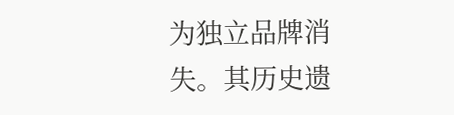为独立品牌消失。其历史遗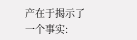产在于揭示了一个事实: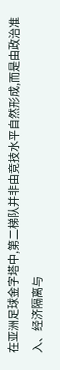在亚洲足球金字塔中,第二梯队并非由竞技水平自然形成,而是由政治准入、经济隔离与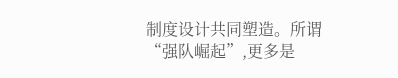制度设计共同塑造。所谓“强队崛起”,更多是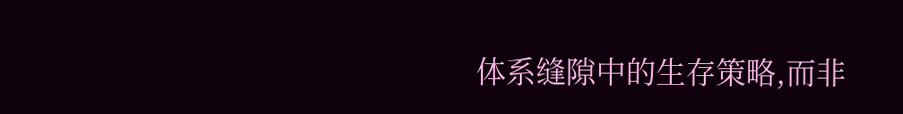体系缝隙中的生存策略,而非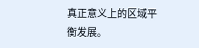真正意义上的区域平衡发展。